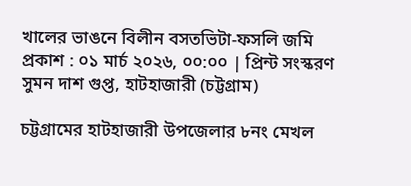খালের ভাঙনে বিলীন বসতভিটা-ফসলি জমি
প্রকাশ : ০১ মার্চ ২০২৬, ০০:০০ | প্রিন্ট সংস্করণ
সুমন দাশ গুপ্ত, হাটহাজারী (চট্টগ্রাম)

চট্টগ্রামের হাটহাজারী উপজেলার ৮নং মেখল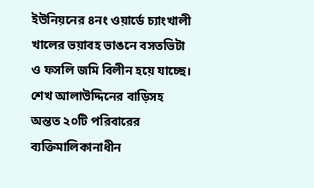ইউনিয়নের ৪নং ওয়ার্ডে চ্যাংখালী খালের ভয়াবহ ভাঙনে বসতভিটা ও ফসলি জমি বিলীন হয়ে যাচ্ছে। শেখ আলাউদ্দিনের বাড়িসহ অন্তত ২০টি পরিবারের ব্যক্তিমালিকানাধীন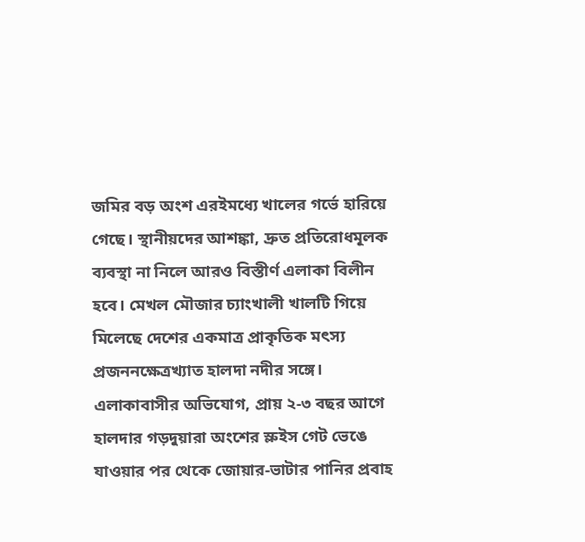জমির বড় অংশ এরইমধ্যে খালের গর্ভে হারিয়ে গেছে। স্থানীয়দের আশঙ্কা, দ্রুত প্রতিরোধমূলক ব্যবস্থা না নিলে আরও বিস্তীর্ণ এলাকা বিলীন হবে। মেখল মৌজার চ্যাংখালী খালটি গিয়ে মিলেছে দেশের একমাত্র প্রাকৃতিক মৎস্য প্রজননক্ষেত্রখ্যাত হালদা নদীর সঙ্গে। এলাকাবাসীর অভিযোগ, প্রায় ২-৩ বছর আগে হালদার গড়দুয়ারা অংশের স্লুইস গেট ভেঙে যাওয়ার পর থেকে জোয়ার-ভাটার পানির প্রবাহ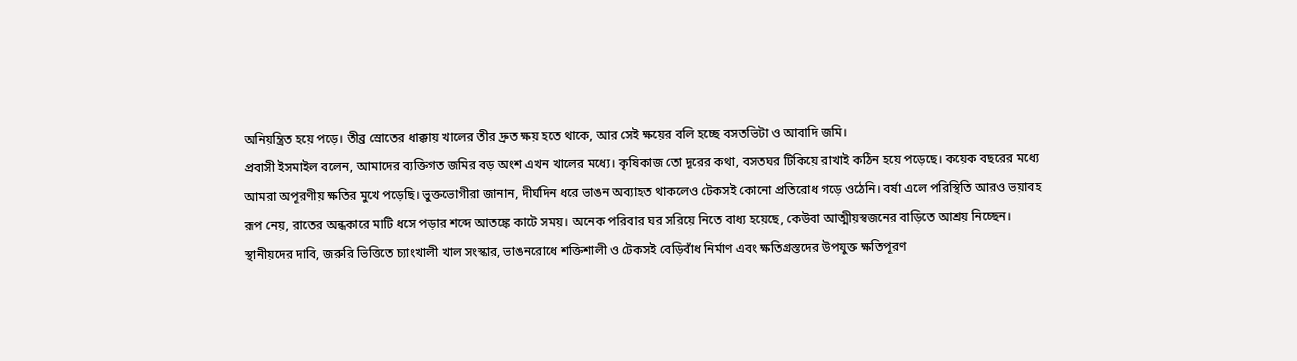অনিয়ন্ত্রিত হয়ে পড়ে। তীব্র স্রোতের ধাক্কায় খালের তীর দ্রুত ক্ষয় হতে থাকে, আর সেই ক্ষয়ের বলি হচ্ছে বসতভিটা ও আবাদি জমি।
প্রবাসী ইসমাইল বলেন, আমাদের ব্যক্তিগত জমির বড় অংশ এখন খালের মধ্যে। কৃষিকাজ তো দূরের কথা, বসতঘর টিকিয়ে রাখাই কঠিন হয়ে পড়েছে। কয়েক বছরের মধ্যে আমরা অপূরণীয় ক্ষতির মুখে পড়েছি। ভুক্তভোগীরা জানান, দীর্ঘদিন ধরে ভাঙন অব্যাহত থাকলেও টেকসই কোনো প্রতিরোধ গড়ে ওঠেনি। বর্ষা এলে পরিস্থিতি আরও ভয়াবহ রূপ নেয়, রাতের অন্ধকারে মাটি ধসে পড়ার শব্দে আতঙ্কে কাটে সময়। অনেক পরিবার ঘর সরিয়ে নিতে বাধ্য হয়েছে, কেউবা আত্মীয়স্বজনের বাড়িতে আশ্রয় নিচ্ছেন।
স্থানীয়দের দাবি, জরুরি ভিত্তিতে চ্যাংখালী খাল সংস্কার, ভাঙনরোধে শক্তিশালী ও টেকসই বেড়িবাঁধ নির্মাণ এবং ক্ষতিগ্রস্তদের উপযুক্ত ক্ষতিপূরণ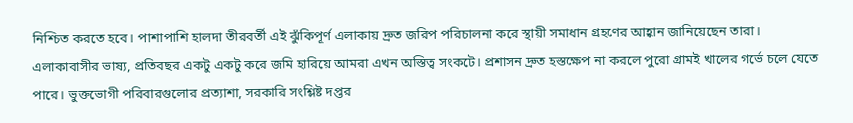নিশ্চিত করতে হবে। পাশাপাশি হালদা তীরবর্তী এই ঝুঁকিপূর্ণ এলাকায় দ্রুত জরিপ পরিচালনা করে স্থায়ী সমাধান গ্রহণের আহ্বান জানিয়েছেন তারা। এলাকাবাসীর ভাষ্য, প্রতিবছর একটু একটু করে জমি হারিয়ে আমরা এখন অস্তিত্ব সংকটে। প্রশাসন দ্রুত হস্তক্ষেপ না করলে পুরো গ্রামই খালের গর্ভে চলে যেতে পারে। ভুক্তভোগী পরিবারগুলোর প্রত্যাশা, সরকারি সংশ্লিষ্ট দপ্তর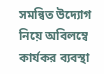সমন্বিত উদ্যোগ নিয়ে অবিলম্বে কার্যকর ব্যবস্থা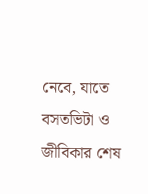নেবে, যাতে বসতভিটা ও জীবিকার শেষ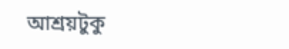আশ্রয়টুকু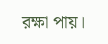রক্ষা পায়।